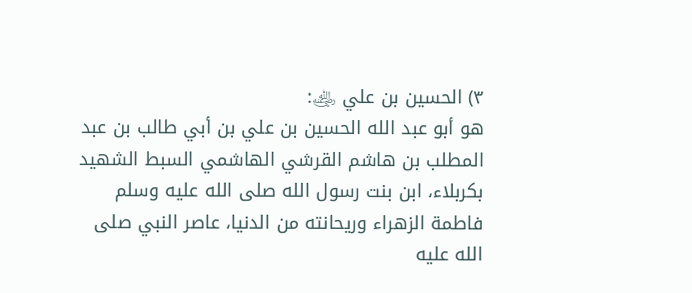٣) الحسين بن علي ﵁:
هو أبو عبد الله الحسين بن علي بن أبي طالب بن عبد المطلب بن هاشم القرشي الهاشمي السبط الشهيد بكربلاء، ابن بنت رسول الله صلى الله عليه وسلم فاطمة الزهراء وريحانته من الدنيا، عاصر النبي صلى الله عليه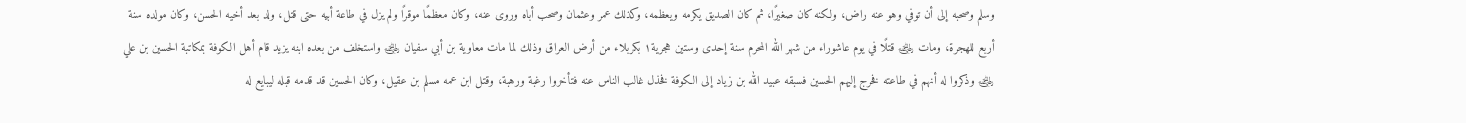وسلم وصحبه إلى أن توفي وهو عنه راض، ولكنه كان صغيرًا، ثم كان الصديق يكرمه ويعظمه، وكذلك عمر وعثمان وصحب أباه وروى عنه، وكان معظمًا موقرًا ولم يزل في طاعة أبيه حتى قتل، ولد بعد أخيه الحسن، وكان مولده سنة أربع للهجرة، ومات ﵁ قتلًا في يوم عاشوراء من شهر الله المحرم سنة إحدى وستين هجرية١ بكربلاء من أرض العراق وذلك لما مات معاوية بن أبي سفيان ﵁ واستخلف من بعده ابنه يزيد قام أهل الكوفة بمكاتبة الحسين بن علي ﵁ وذكروا له أنهم في طاعته فخرج إليهم الحسين فسبقه عبيد الله بن زياد إلى الكوفة فخذل غالب الناس عنه فتأخروا رغبة ورهبة، وقتل ابن عمه مسلم بن عقيل، وكان الحسين قد قدمه قبله ليبايع له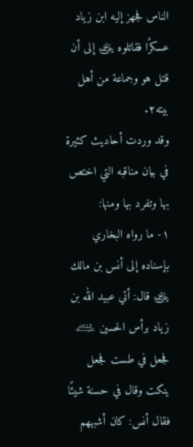الناس فجهز إليه ابن زياد عسكرًا فقاتلوه ﵁ إلى أن قتل هو وجماعة من أهل بيته٢.
وقد وردت أحاديث كثيرة في بيان مناقبه التي اختص بها وتفرد بها ومنها:
١- ما رواه البخاري بإسناده إلى أنس بن مالك ﵁ قال: أتي عبيد الله بن زياد برأس الحسين ﵇ فجعل في طست فجعل ينكت وقال في حسنة شيئًا فقال أنس: كان أشبههم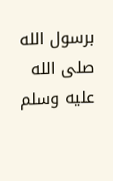برسول الله صلى الله عليه وسلم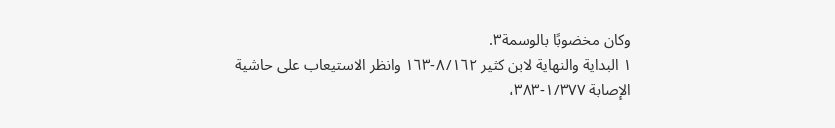وكان مخضوبًا بالوسمة٣.
١ البداية والنهاية لابن كثير ٨/١٦٢-١٦٣ وانظر الاستيعاب على حاشية الإصابة ١/٣٧٧-٣٨٣،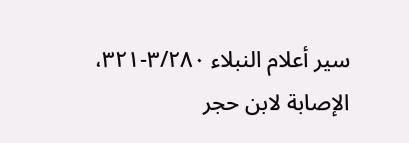سير أعلام النبلاء ٣/٢٨٠-٣٢١، الإصابة لابن حجر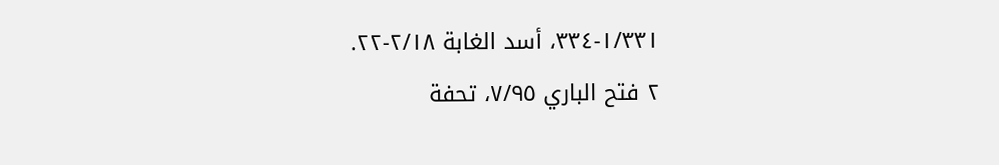١/٣٣١-٣٣٤، أسد الغابة ٢/١٨-٢٢.
٢ فتح الباري ٧/٩٥، تحفة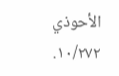الأحوذي ١٠/٢٧٢.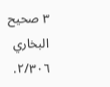٣ صحيح البخاري ٢/٣٠٦.